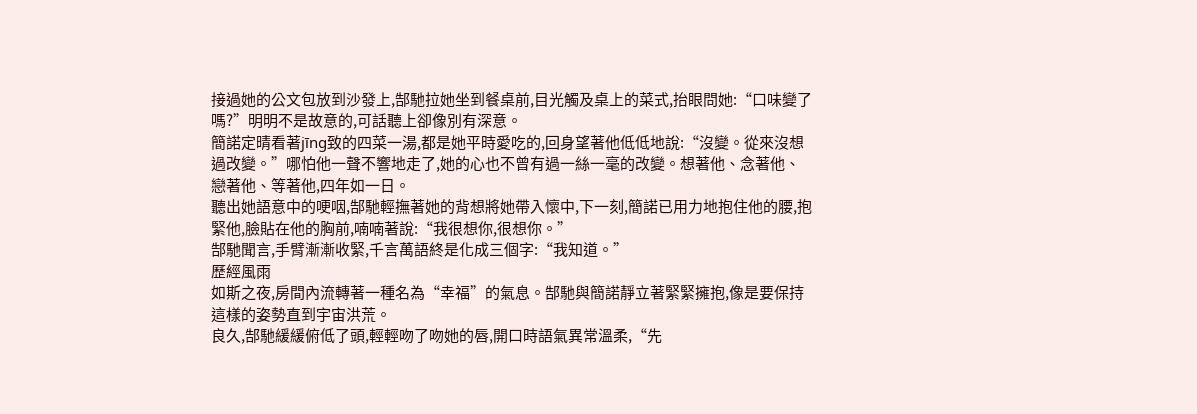接過她的公文包放到沙發上,郜馳拉她坐到餐桌前,目光觸及桌上的菜式,抬眼問她:“口味變了嗎?”明明不是故意的,可話聽上卻像別有深意。
簡諾定晴看著jīng致的四菜一湯,都是她平時愛吃的,回身望著他低低地說:“沒變。從來沒想過改變。”哪怕他一聲不響地走了,她的心也不曾有過一絲一毫的改變。想著他、念著他、戀著他、等著他,四年如一日。
聽出她語意中的哽咽,郜馳輕撫著她的背想將她帶入懷中,下一刻,簡諾已用力地抱住他的腰,抱緊他,臉貼在他的胸前,喃喃著說:“我很想你,很想你。”
郜馳聞言,手臂漸漸收緊,千言萬語終是化成三個字:“我知道。”
歷經風雨
如斯之夜,房間內流轉著一種名為“幸福”的氣息。郜馳與簡諾靜立著緊緊擁抱,像是要保持這樣的姿勢直到宇宙洪荒。
良久,郜馳緩緩俯低了頭,輕輕吻了吻她的唇,開口時語氣異常溫柔,“先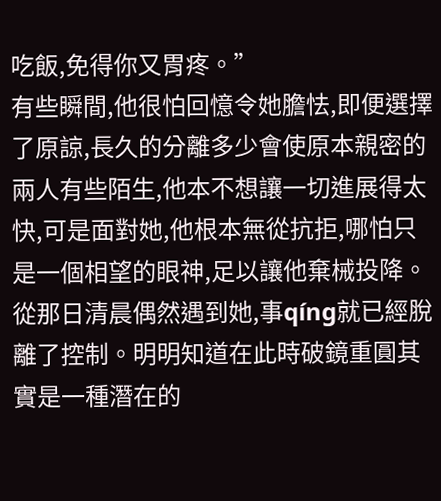吃飯,免得你又胃疼。”
有些瞬間,他很怕回憶令她膽怯,即便選擇了原諒,長久的分離多少會使原本親密的兩人有些陌生,他本不想讓一切進展得太快,可是面對她,他根本無從抗拒,哪怕只是一個相望的眼神,足以讓他棄械投降。從那日清晨偶然遇到她,事qíng就已經脫離了控制。明明知道在此時破鏡重圓其實是一種潛在的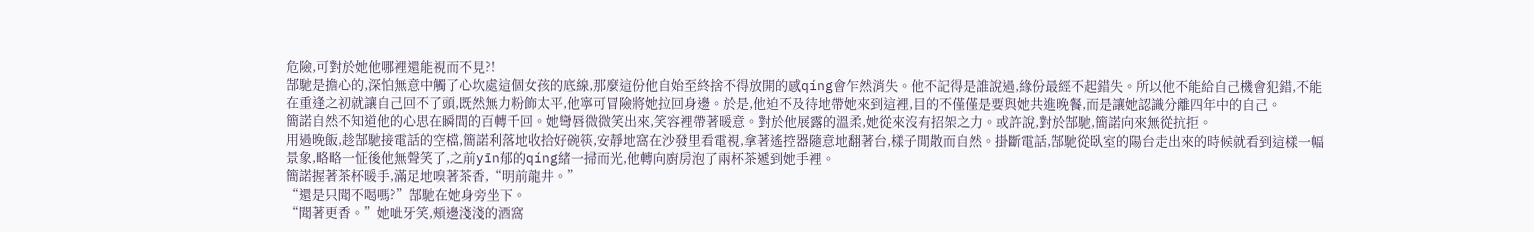危險,可對於她他哪裡還能視而不見?!
郜馳是擔心的,深怕無意中觸了心坎處這個女孩的底線,那麼這份他自始至終捨不得放開的感qíng會乍然消失。他不記得是誰說過,緣份最經不起錯失。所以他不能給自己機會犯錯,不能在重逢之初就讓自己回不了頭,既然無力粉飾太平,他寧可冒險將她拉回身邊。於是,他迫不及待地帶她來到這裡,目的不僅僅是要與她共進晚餐,而是讓她認識分離四年中的自己。
簡諾自然不知道他的心思在瞬間的百轉千回。她彎唇微微笑出來,笑容裡帶著暖意。對於他展露的溫柔,她從來沒有招架之力。或許說,對於郜馳,簡諾向來無從抗拒。
用過晚飯,趁郜馳接電話的空檔,簡諾利落地收拾好碗筷,安靜地窩在沙發里看電視,拿著遙控器隨意地翻著台,樣子閒散而自然。掛斷電話,郜馳從臥室的陽台走出來的時候就看到這樣一幅景象,略略一怔後他無聲笑了,之前yīn郁的qíng緒一掃而光,他轉向廚房泡了兩杯茶遞到她手裡。
簡諾握著茶杯暖手,滿足地嗅著茶香,“明前龍井。”
“還是只聞不喝嗎?”郜馳在她身旁坐下。
“聞著更香。”她呲牙笑,頰邊淺淺的酒窩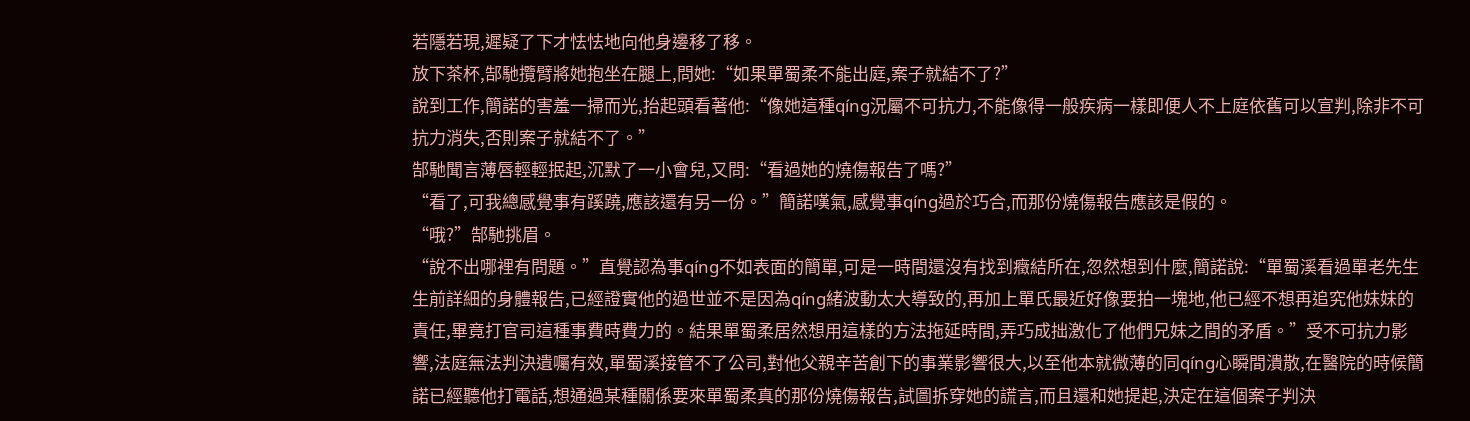若隱若現,遲疑了下才怯怯地向他身邊移了移。
放下茶杯,郜馳攬臂將她抱坐在腿上,問她:“如果單蜀柔不能出庭,案子就結不了?”
說到工作,簡諾的害羞一掃而光,抬起頭看著他:“像她這種qíng況屬不可抗力,不能像得一般疾病一樣即便人不上庭依舊可以宣判,除非不可抗力消失,否則案子就結不了。”
郜馳聞言薄唇輕輕抿起,沉默了一小會兒,又問:“看過她的燒傷報告了嗎?”
“看了,可我總感覺事有蹊蹺,應該還有另一份。”簡諾嘆氣,感覺事qíng過於巧合,而那份燒傷報告應該是假的。
“哦?”郜馳挑眉。
“說不出哪裡有問題。”直覺認為事qíng不如表面的簡單,可是一時間還沒有找到癥結所在,忽然想到什麼,簡諾說:“單蜀溪看過單老先生生前詳細的身體報告,已經證實他的過世並不是因為qíng緒波動太大導致的,再加上單氏最近好像要拍一塊地,他已經不想再追究他妹妹的責任,畢竟打官司這種事費時費力的。結果單蜀柔居然想用這樣的方法拖延時間,弄巧成拙激化了他們兄妹之間的矛盾。”受不可抗力影響,法庭無法判決遺囑有效,單蜀溪接管不了公司,對他父親辛苦創下的事業影響很大,以至他本就微薄的同qíng心瞬間潰散,在醫院的時候簡諾已經聽他打電話,想通過某種關係要來單蜀柔真的那份燒傷報告,試圖拆穿她的謊言,而且還和她提起,決定在這個案子判決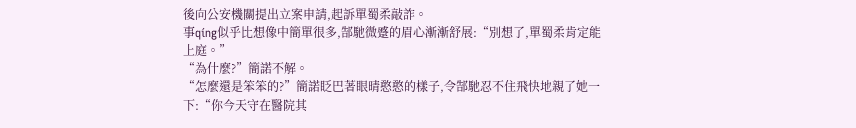後向公安機關提出立案申請,起訴單蜀柔敲詐。
事qíng似乎比想像中簡單很多,郜馳微蹙的眉心漸漸舒展:“別想了,單蜀柔肯定能上庭。”
“為什麼?”簡諾不解。
“怎麼還是笨笨的?”簡諾眨巴著眼晴憨憨的樣子,令郜馳忍不住飛快地親了她一下:“你今天守在醫院其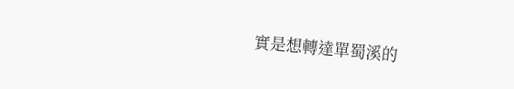實是想轉達單蜀溪的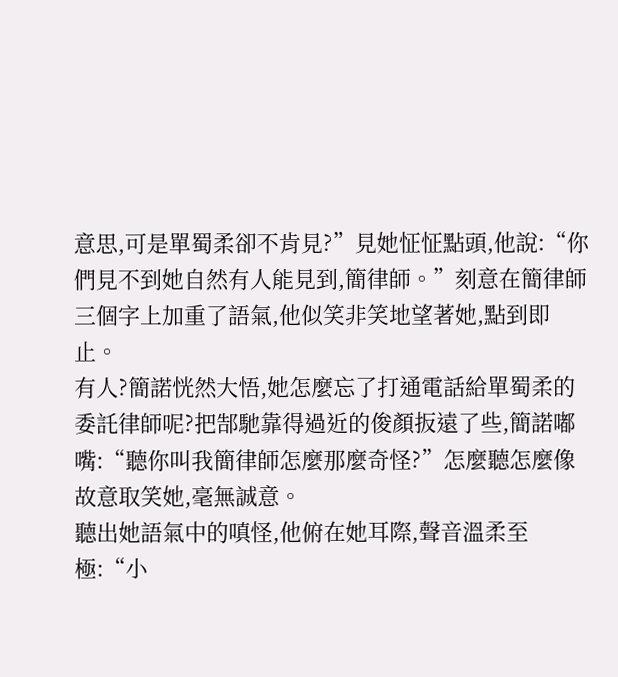意思,可是單蜀柔卻不肯見?”見她怔怔點頭,他說:“你們見不到她自然有人能見到,簡律師。”刻意在簡律師三個字上加重了語氣,他似笑非笑地望著她,點到即止。
有人?簡諾恍然大悟,她怎麼忘了打通電話給單蜀柔的委託律師呢?把郜馳靠得過近的俊顏扳遠了些,簡諾嘟嘴:“聽你叫我簡律師怎麼那麼奇怪?”怎麼聽怎麼像故意取笑她,毫無誠意。
聽出她語氣中的嗔怪,他俯在她耳際,聲音溫柔至極:“小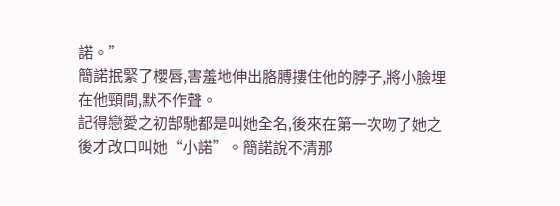諾。”
簡諾抿緊了櫻唇,害羞地伸出胳膊摟住他的脖子,將小臉埋在他頸間,默不作聲。
記得戀愛之初郜馳都是叫她全名,後來在第一次吻了她之後才改口叫她“小諾”。簡諾說不清那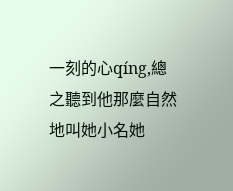一刻的心qíng,總之聽到他那麼自然地叫她小名她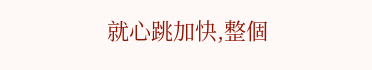就心跳加快,整個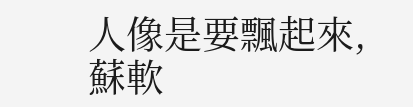人像是要飄起來,蘇軟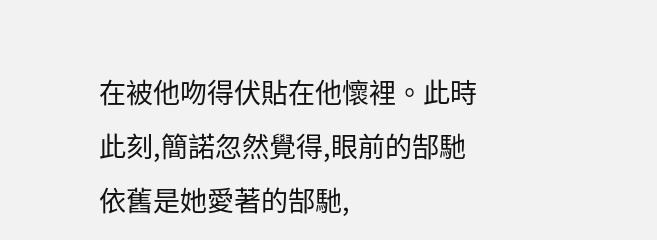在被他吻得伏貼在他懷裡。此時此刻,簡諾忽然覺得,眼前的郜馳依舊是她愛著的郜馳,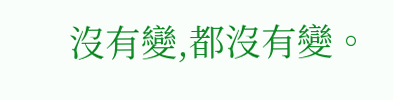沒有變,都沒有變。